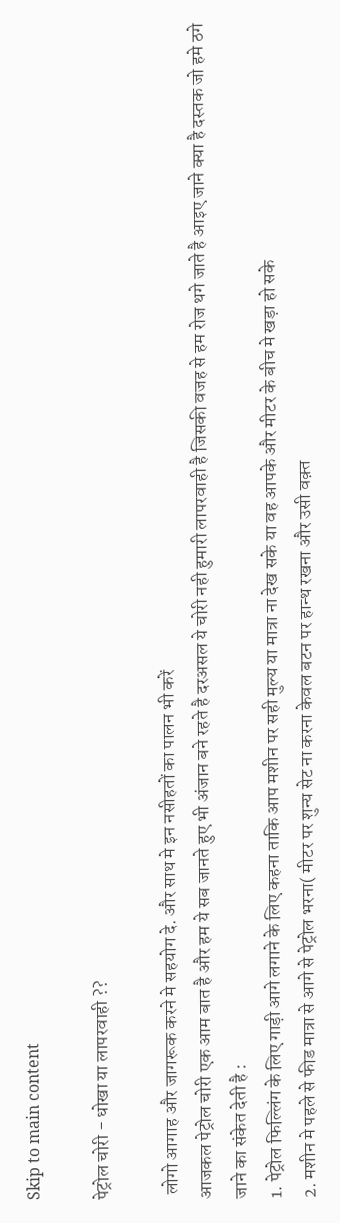Skip to main content

पेट्रोल चोरी - धोखा या लापरवाही ??

 लोगो आगाह और जागरूक करने मे सहयोग दे. और साथ मे इन नसीहतों का पालन भी करें
आजकल पेट्रोल चोरी एक आम बात है और हम ये सब जानते हुए भी अंजान बने रहते है दरअसल ये चोरी नही हुमारी लापरवाही है जिसकी वजह से हम रोज थगे जाते है आइए जाने क्या है दस्तक जो हमे ठगे जाने का संकेत देती है :
1. पेट्रोल फिल्लिंग के लिए गाड़ी आगे लगाने के लिए कहना ताकि आप मशीन पर सही मुल्य या मात्रा ना देख सके या वह आपके और मीटर के बीच मे खड़ा हो सके
2. मशीन मे पहले से फीड मात्रा से आगे से पेट्रोल भरना( मीटर पर शुन्य सेट ना करना केवल बटन पर हान्थ रखना और उसी वक़्त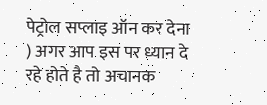पेट्रोल सप्लाइ ऑन कर देना ) अगर आप इस पर ध्यान दे रहे होते है तो अचानक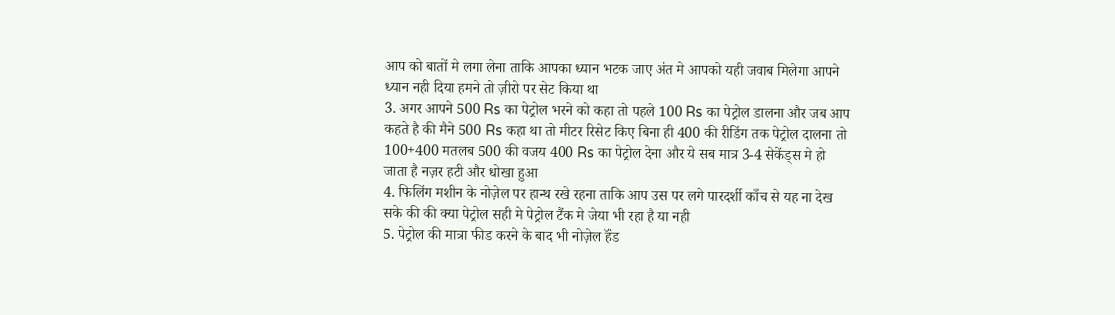आप को बातों मे लगा लेना ताकि आपका ध्यान भटक जाए अंत मे आपको यही जवाब मिलेगा आपने ध्यान नही दिया हमने तो ज़ीरो पर सेट किया था
3. अगर आपने 500 Rs का पेट्रोल भरने को कहा तो पहले 100 Rs का पेट्रोल डालना और जब आप कहते है की मैने 500 Rs कहा था तो मीटर रिसेट किए बिना ही 400 की रीडिंग तक पेट्रोल दालना तो 100+400 मतलब 500 की वजय 400 Rs का पेट्रोल देना और ये सब मात्र 3-4 सेकेंड्स मे हो जाता है नज़र हटी और धोखा हुआ
4. फिलिंग मशीन के नोज़ेल पर हान्थ रखे रहना ताकि आप उस पर लगे पारदर्शी काँच से यह ना देख सके की की क्या पेट्रोल सही मे पेट्रोल टैंक मे जेया भी रहा है या नही
5. पेट्रोल की मात्रा फीड करने के बाद भी नोज़ेल हॅंड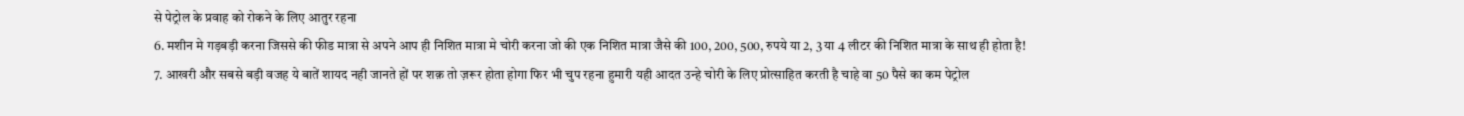से पेट्रोल के प्रवाह को रोकने के लिए आतुर रहना
6. मशीन मे गड़बड़ी करना जिससे की फीड मात्रा से अपने आप ही निशित मात्रा मे चोरी करना जो की एक निशित मात्रा जैसे की 100, 200, 500, रुपये या 2, 3 या 4 लीटर की निशित मात्रा के साथ ही होता है!
7. आखरी और सबसे बड़ी वजह ये बातें शायद नही जानते हों पर शक़ तो ज़रूर होता होगा फिर भी चुप रहना हुमारी यही आदत उन्हे चोरी के लिए प्रोत्साहित करती है चाहे वा 50 पैसे का कम पेट्रोल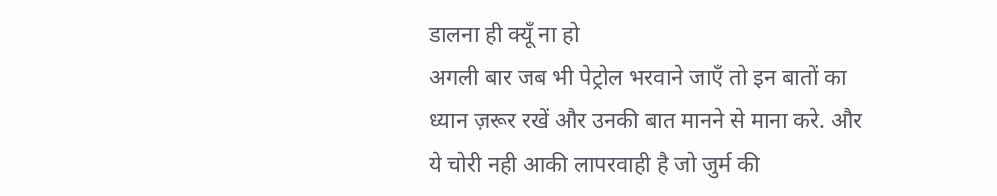डालना ही क्यूँ ना हो
अगली बार जब भी पेट्रोल भरवाने जाएँ तो इन बातों का ध्यान ज़रूर रखें और उनकी बात मानने से माना करे. और ये चोरी नही आकी लापरवाही है जो जुर्म की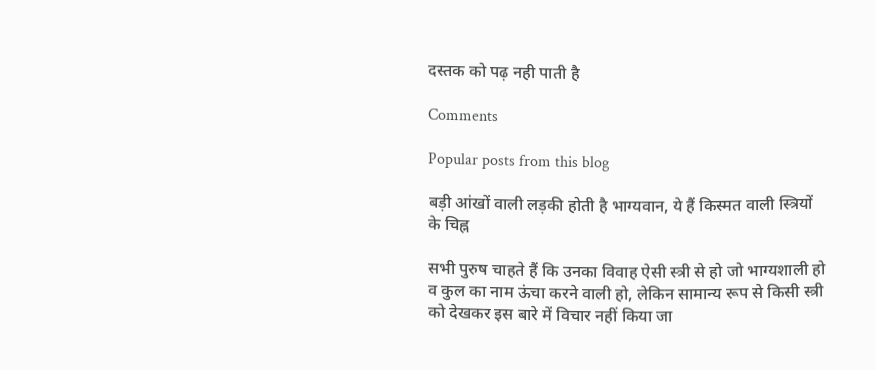दस्तक को पढ़ नही पाती है

Comments

Popular posts from this blog

बड़ी आंखों वाली लड़की होती है भाग्यवान, ये हैं किस्मत वाली स्त्रियों के चिह्न

सभी पुरुष चाहते हैं कि उनका विवाह ऐसी स्त्री से हो जो भाग्यशाली हो व कुल का नाम ऊंचा करने वाली हो, लेकिन सामान्य रूप से किसी स्त्री को देखकर इस बारे में विचार नहीं किया जा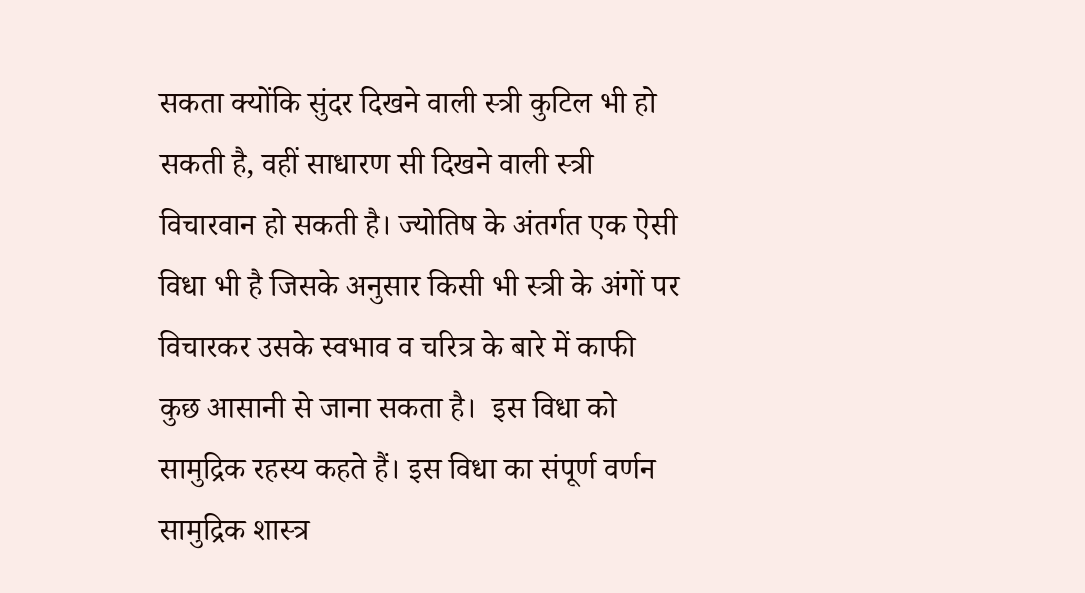सकता क्योंकि सुंदर दिखने वाली स्त्री कुटिल भी हो सकती है, वहीं साधारण सी दिखने वाली स्त्री विचारवान हो सकती है। ज्योतिष के अंतर्गत एक ऐसी विधा भी है जिसके अनुसार किसी भी स्त्री के अंगों पर विचारकर उसके स्वभाव व चरित्र के बारे में काफी कुछ आसानी से जाना सकता है।  इस विधा को सामुद्रिक रहस्य कहते हैं। इस विधा का संपूर्ण वर्णन सामुद्रिक शास्त्र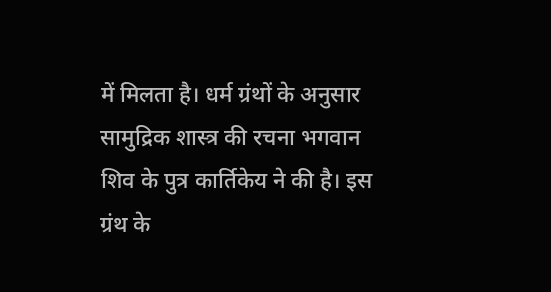में मिलता है। धर्म ग्रंथों के अनुसार सामुद्रिक शास्त्र की रचना भगवान शिव के पुत्र कार्तिकेय ने की है। इस ग्रंथ के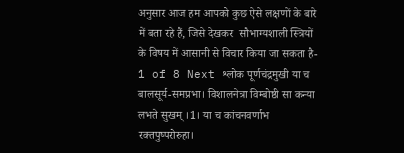अनुसार आज हम आपको कुछ ऐसे लक्षणों के बारे में बता रहे हैं, जिसे देखकर  सौभाग्यशाली स्त्रियों के विषय में आसानी से विचार किया जा सकता है-    1 of 8 Next श्लोक पूर्णचंद्रमुखी या च बालसूर्य-समप्रभा। विशालनेत्रा विम्बोष्ठी सा कन्या लभते सुखम् ।1। या च कांचनवर्णाभ रक्तपुष्परोरुहा।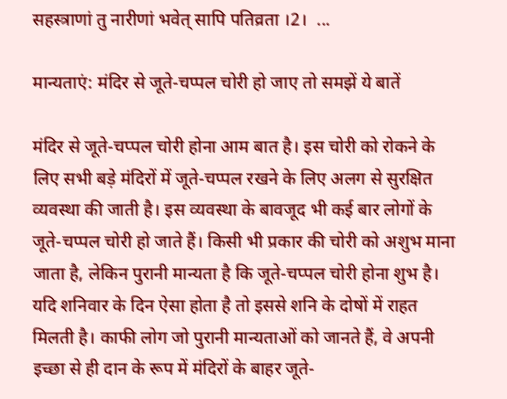सहस्त्राणां तु नारीणां भवेत् सापि पतिव्रता ।2।  ...

मान्यताएं: मंदिर से जूते-चप्पल चोरी हो जाए तो समझें ये बातें

मंदिर से जूते-चप्पल चोरी होना आम बात है। इस चोरी को रोकने के लिए सभी बड़े मंदिरों में जूते-चप्पल रखने के लिए अलग से सुरक्षित व्यवस्था की जाती है। इस व्यवस्था के बावजूद भी कई बार लोगों के जूते-चप्पल चोरी हो जाते हैं। किसी भी प्रकार की चोरी को अशुभ माना जाता है, लेकिन पुरानी मान्यता है कि जूते-चप्पल चोरी होना शुभ है।   यदि शनिवार के दिन ऐसा होता है तो इससे शनि के दोषों में राहत मिलती है। काफी लोग जो पुरानी मान्यताओं को जानते हैं, वे अपनी इच्छा से ही दान के रूप में मंदिरों के बाहर जूते-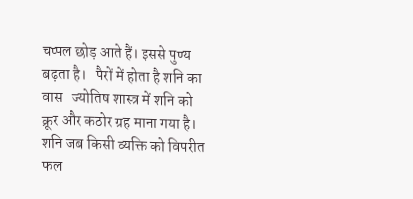चप्पल छोड़ आते हैं। इससे पुण्य बढ़ता है।   पैरों में होता है शनि का वास   ज्योतिष शास्त्र में शनि को क्रूर और कठोर ग्रह माना गया है। शनि जब किसी व्यक्ति को विपरीत फल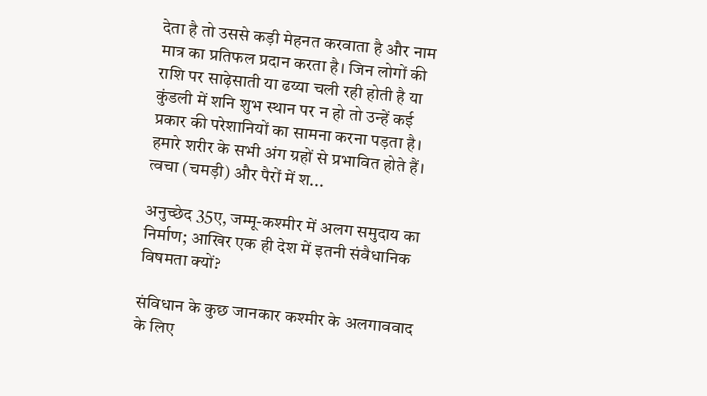देता है तो उससे कड़ी मेहनत करवाता है और नाम मात्र का प्रतिफल प्रदान करता है। जिन लोगों की राशि पर साढ़ेसाती या ढय्या चली रही होती है या कुंडली में शनि शुभ स्थान पर न हो तो उन्हें कई प्रकार की परेशानियों का सामना करना पड़ता है।   हमारे शरीर के सभी अंग ग्रहों से प्रभावित होते हैं। त्वचा (चमड़ी) और पैरों में श...

अनुच्छेद 35ए, जम्मू-कश्मीर में अलग समुदाय का निर्माण; आखिर एक ही देश में इतनी संवैधानिक विषमता क्यों?

संविधान के कुछ जानकार कश्मीर के अलगाववाद के लिए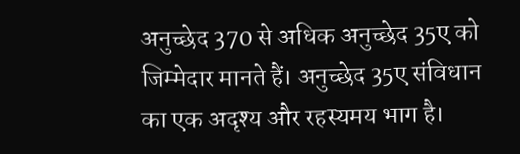अनुच्छेद 370 से अधिक अनुच्छेद 35ए को जिम्मेदार मानते हैं। अनुच्छेद 35ए संविधान का एक अदृश्य और रहस्यमय भाग है।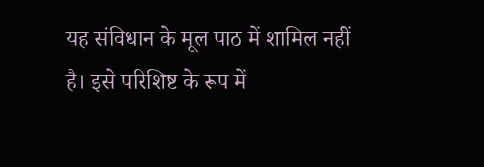यह संविधान के मूल पाठ में शामिल नहीं है। इसे परिशिष्ट के रूप में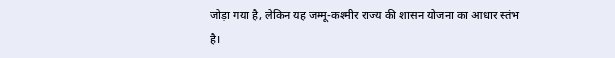जोड़ा गया है, लेकिन यह जम्मू-कश्मीर राज्य की शासन योजना का आधार स्तंभ है।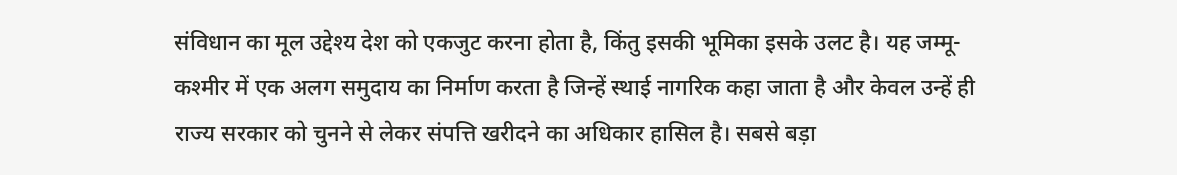संविधान का मूल उद्देश्य देश को एकजुट करना होता है, किंतु इसकी भूमिका इसके उलट है। यह जम्मू-कश्मीर में एक अलग समुदाय का निर्माण करता है जिन्हें स्थाई नागरिक कहा जाता है और केवल उन्हें ही राज्य सरकार को चुनने से लेकर संपत्ति खरीदने का अधिकार हासिल है। सबसे बड़ा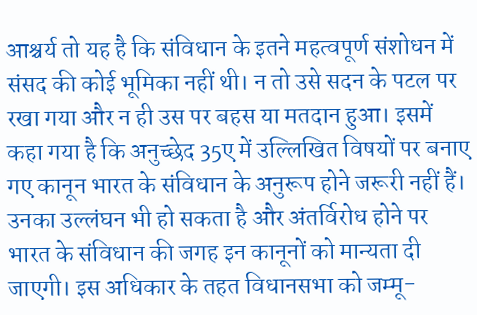आश्चर्य तो यह है कि संविधान के इतने महत्वपूर्ण संशोधन में संसद की कोई भूमिका नहीं थी। न तो उसे सदन के पटल पर रखा गया और न ही उस पर बहस या मतदान हुआ। इसमें कहा गया है कि अनुच्छेद 35ए में उल्लिखित विषयों पर बनाए गए कानून भारत के संविधान के अनुरूप होने जरूरी नहीं हैं। उनका उल्लंघन भी हो सकता है और अंतर्विरोध होने पर भारत के संविधान की जगह इन कानूनों को मान्यता दी जाएगी। इस अधिकार के तहत विधानसभा को जम्मू-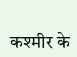कश्मीर के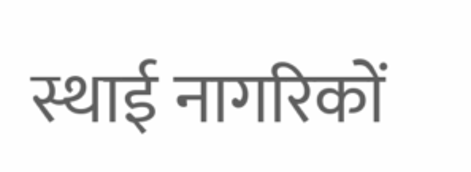स्थाई नागरिकों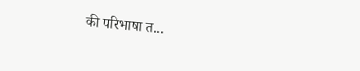की परिभाषा त...